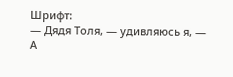Шрифт:
— Дядя Толя, — удивляюсь я, — А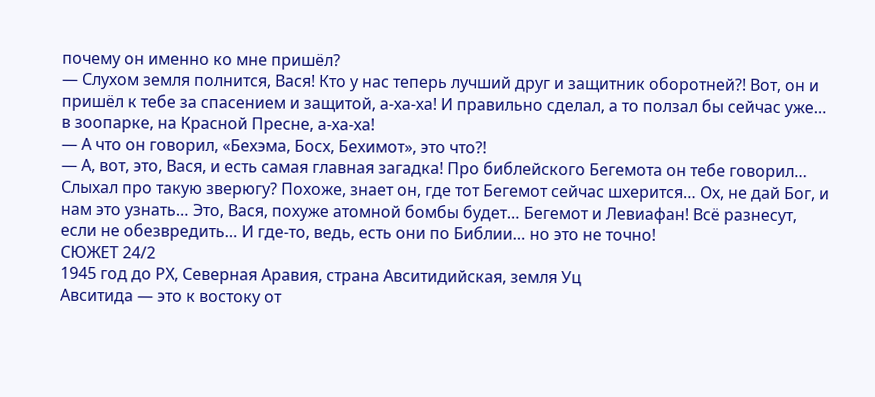почему он именно ко мне пришёл?
— Слухом земля полнится, Вася! Кто у нас теперь лучший друг и защитник оборотней?! Вот, он и пришёл к тебе за спасением и защитой, а-ха-ха! И правильно сделал, а то ползал бы сейчас уже… в зоопарке, на Красной Пресне, а-ха-ха!
— А что он говорил, «Бехэма, Босх, Бехимот», это что?!
— А, вот, это, Вася, и есть самая главная загадка! Про библейского Бегемота он тебе говорил… Слыхал про такую зверюгу? Похоже, знает он, где тот Бегемот сейчас шхерится… Ох, не дай Бог, и нам это узнать… Это, Вася, похуже атомной бомбы будет… Бегемот и Левиафан! Всё разнесут, если не обезвредить… И где-то, ведь, есть они по Библии… но это не точно!
СЮЖЕТ 24/2
1945 год до РХ, Северная Аравия, страна Авситидийская, земля Уц
Авситида — это к востоку от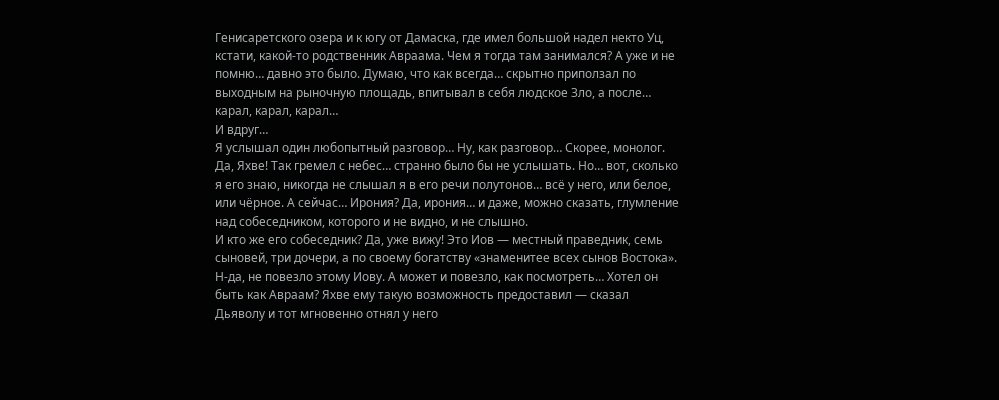Генисаретского озера и к югу от Дамаска, где имел большой надел некто Уц, кстати, какой-то родственник Авраама. Чем я тогда там занимался? А уже и не помню… давно это было. Думаю, что как всегда… скрытно приползал по выходным на рыночную площадь, впитывал в себя людское Зло, а после… карал, карал, карал…
И вдруг…
Я услышал один любопытный разговор… Ну, как разговор… Скорее, монолог. Да, Яхве! Так гремел с небес… странно было бы не услышать. Но… вот, сколько я его знаю, никогда не слышал я в его речи полутонов… всё у него, или белое, или чёрное. А сейчас… Ирония? Да, ирония… и даже, можно сказать, глумление над собеседником, которого и не видно, и не слышно.
И кто же его собеседник? Да, уже вижу! Это Иов — местный праведник, семь сыновей, три дочери, а по своему богатству «знаменитее всех сынов Востока». Н-да, не повезло этому Иову. А может и повезло, как посмотреть… Хотел он быть как Авраам? Яхве ему такую возможность предоставил — сказал Дьяволу и тот мгновенно отнял у него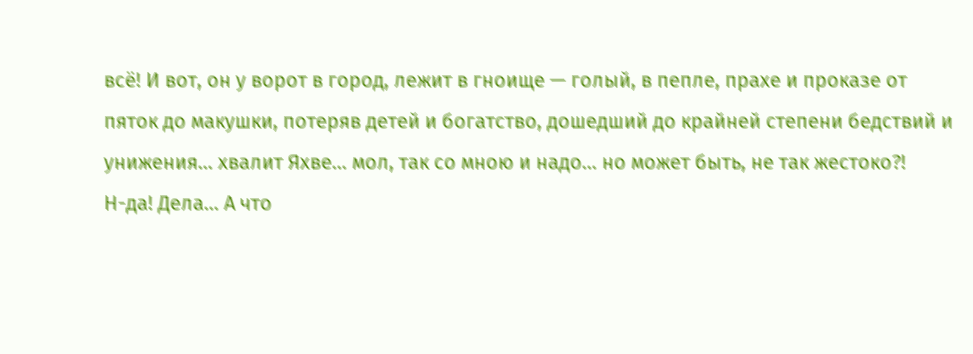всё! И вот, он у ворот в город, лежит в гноище — голый, в пепле, прахе и проказе от пяток до макушки, потеряв детей и богатство, дошедший до крайней степени бедствий и унижения… хвалит Яхве… мол, так со мною и надо… но может быть, не так жестоко?!
Н-да! Дела… А что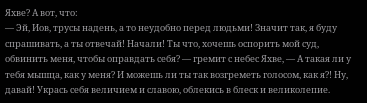Яхве? А вот, что:
— Эй, Иов, трусы надень, а то неудобно перед людьми! Значит так, я буду спрашивать, а ты отвечай! Начали! Ты что, хочешь оспорить мой суд, обвинить меня, чтобы оправдать себя? — гремит с небес Яхве, — А такая ли у тебя мышца, как у меня? И можешь ли ты так возгреметь голосом, как я?! Ну, давай! Укрась себя величием и славою, облекись в блеск и великолепие.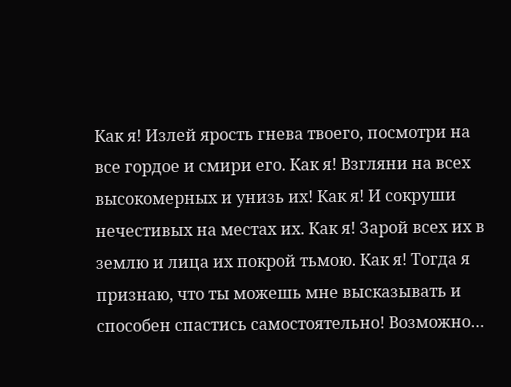Как я! Излей ярость гнева твоего, посмотри на все гордое и смири его. Как я! Взгляни на всех высокомерных и унизь их! Как я! И сокруши нечестивых на местах их. Как я! Зарой всех их в землю и лица их покрой тьмою. Как я! Тогда я признаю, что ты можешь мне высказывать и способен спастись самостоятельно! Возможно…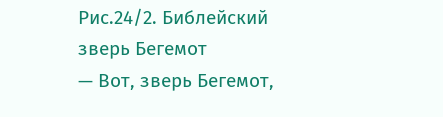Рис.24/2. Библейский зверь Бегемот
— Вот, зверь Бегемот,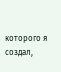которого я создал,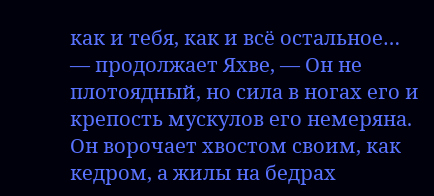как и тебя, как и всё остальное… — продолжает Яхве, — Он не плотоядный, но сила в ногах его и крепость мускулов его немеряна. Он ворочает хвостом своим, как кедром, а жилы на бедрах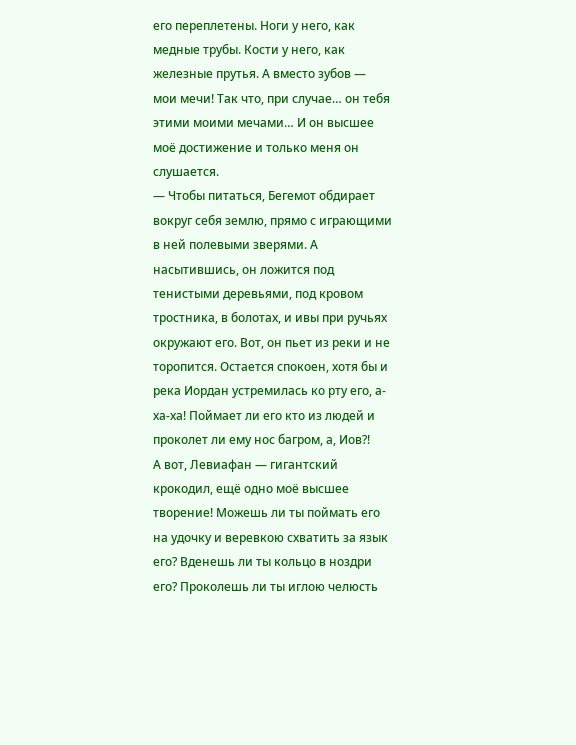его переплетены. Ноги у него, как медные трубы. Кости у него, как железные прутья. А вместо зубов — мои мечи! Так что, при случае… он тебя этими моими мечами… И он высшее моё достижение и только меня он слушается.
— Чтобы питаться, Бегемот обдирает вокруг себя землю, прямо с играющими в ней полевыми зверями. А насытившись, он ложится под тенистыми деревьями, под кровом тростника, в болотах, и ивы при ручьях окружают его. Вот, он пьет из реки и не торопится. Остается спокоен, хотя бы и река Иордан устремилась ко рту его, а-ха-ха! Поймает ли его кто из людей и проколет ли ему нос багром, а, Иов?!
А вот, Левиафан — гигантский крокодил, ещё одно моё высшее творение! Можешь ли ты поймать его на удочку и веревкою схватить за язык его? Вденешь ли ты кольцо в ноздри его? Проколешь ли ты иглою челюсть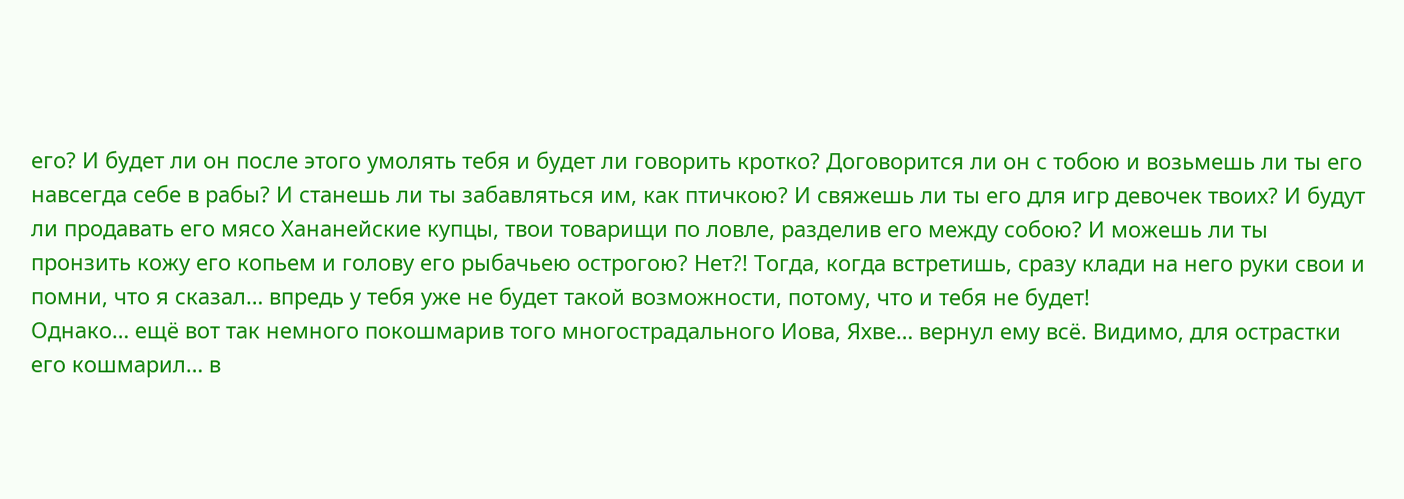его? И будет ли он после этого умолять тебя и будет ли говорить кротко? Договорится ли он с тобою и возьмешь ли ты его навсегда себе в рабы? И станешь ли ты забавляться им, как птичкою? И свяжешь ли ты его для игр девочек твоих? И будут ли продавать его мясо Хананейские купцы, твои товарищи по ловле, разделив его между собою? И можешь ли ты пронзить кожу его копьем и голову его рыбачьею острогою? Нет?! Тогда, когда встретишь, сразу клади на него руки свои и помни, что я сказал… впредь у тебя уже не будет такой возможности, потому, что и тебя не будет!
Однако… ещё вот так немного покошмарив того многострадального Иова, Яхве… вернул ему всё. Видимо, для острастки его кошмарил… в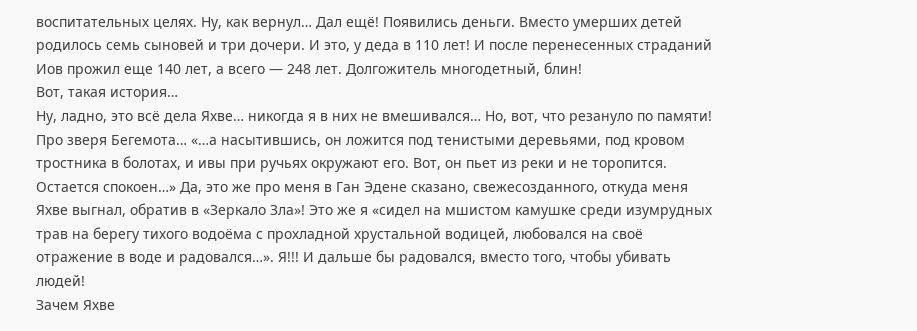воспитательных целях. Ну, как вернул… Дал ещё! Появились деньги. Вместо умерших детей родилось семь сыновей и три дочери. И это, у деда в 110 лет! И после перенесенных страданий Иов прожил еще 140 лет, а всего — 248 лет. Долгожитель многодетный, блин!
Вот, такая история…
Ну, ладно, это всё дела Яхве… никогда я в них не вмешивался… Но, вот, что резануло по памяти! Про зверя Бегемота… «…а насытившись, он ложится под тенистыми деревьями, под кровом тростника в болотах, и ивы при ручьях окружают его. Вот, он пьет из реки и не торопится. Остается спокоен…» Да, это же про меня в Ган Эдене сказано, свежесозданного, откуда меня Яхве выгнал, обратив в «Зеркало Зла»! Это же я «сидел на мшистом камушке среди изумрудных трав на берегу тихого водоёма с прохладной хрустальной водицей, любовался на своё отражение в воде и радовался…». Я!!! И дальше бы радовался, вместо того, чтобы убивать людей!
Зачем Яхве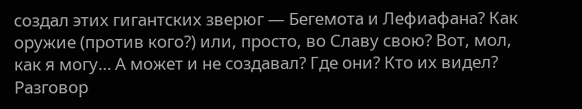создал этих гигантских зверюг — Бегемота и Лефиафана? Как оружие (против кого?) или, просто, во Славу свою? Вот, мол, как я могу… А может и не создавал? Где они? Кто их видел? Разговор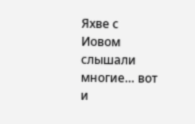Яхве с Иовом слышали многие… вот и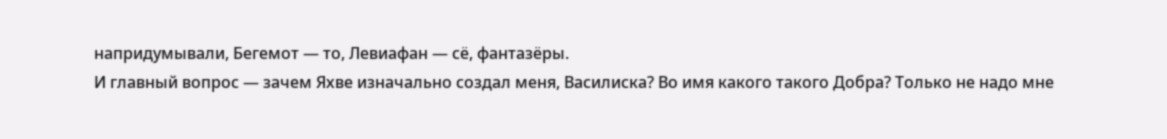напридумывали, Бегемот — то, Левиафан — сё, фантазёры.
И главный вопрос — зачем Яхве изначально создал меня, Василиска? Во имя какого такого Добра? Только не надо мне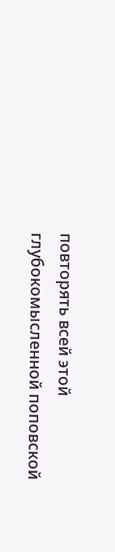повторять всей этой глубокомысленной поповской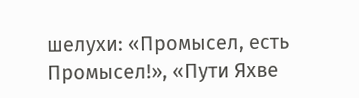шелухи: «Промысел, есть Промысел!», «Пути Яхве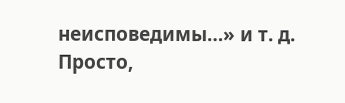неисповедимы…» и т. д. Просто,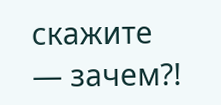скажите — зачем?!